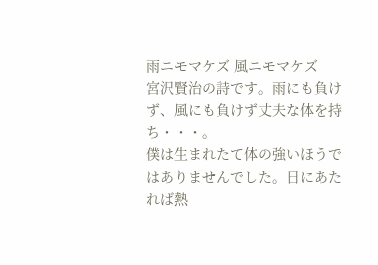雨ニモマケズ 風ニモマケズ
宮沢賢治の詩です。雨にも負けず、風にも負けず丈夫な体を持ち・・・。
僕は生まれたて体の強いほうではありませんでした。日にあたれば熱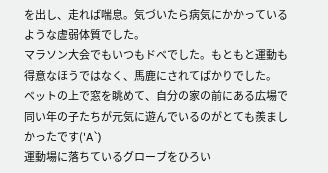を出し、走れば喘息。気づいたら病気にかかっているような虚弱体質でした。
マラソン大会でもいつもドベでした。もともと運動も得意なほうではなく、馬鹿にされてばかりでした。
ベットの上で窓を眺めて、自分の家の前にある広場で同い年の子たちが元気に遊んでいるのがとても羨ましかったです('A`)
運動場に落ちているグローブをひろい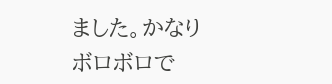ました。かなりボロボロで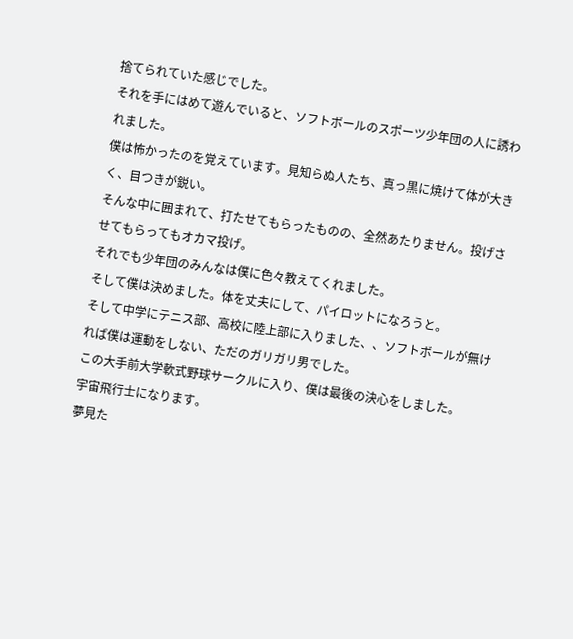捨てられていた感じでした。
それを手にはめて遊んでいると、ソフトボールのスポーツ少年団の人に誘われました。
僕は怖かったのを覚えています。見知らぬ人たち、真っ黒に焼けて体が大きく、目つきが鋭い。
そんな中に囲まれて、打たせてもらったものの、全然あたりません。投げさせてもらってもオカマ投げ。
それでも少年団のみんなは僕に色々教えてくれました。
そして僕は決めました。体を丈夫にして、パイロットになろうと。
そして中学にテニス部、高校に陸上部に入りました、、ソフトボールが無ければ僕は運動をしない、ただのガリガリ男でした。
この大手前大学軟式野球サークルに入り、僕は最後の決心をしました。
宇宙飛行士になります。
夢見た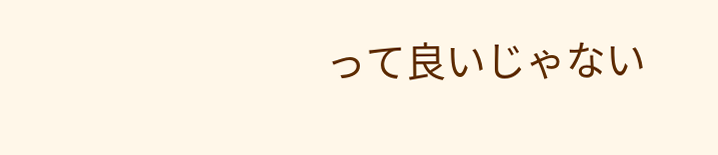って良いじゃない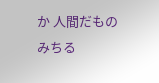か 人間だもの
みちる